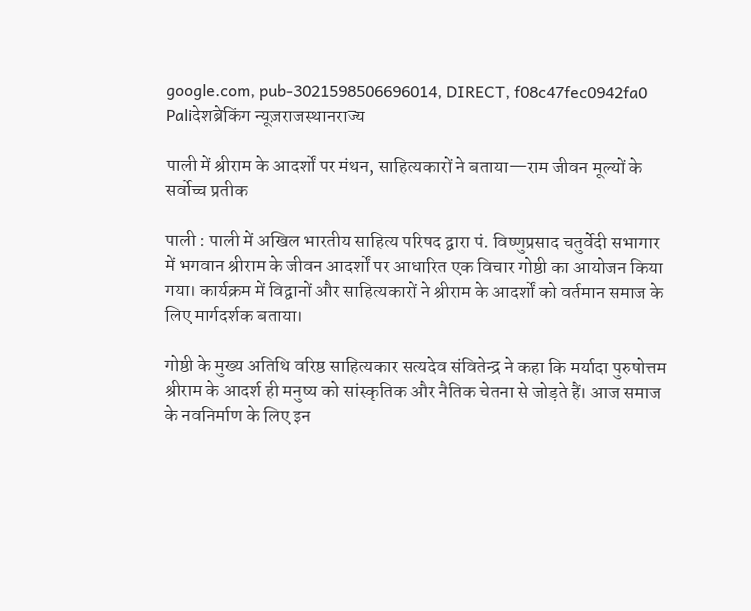google.com, pub-3021598506696014, DIRECT, f08c47fec0942fa0
Paliदेशब्रेकिंग न्यूज़राजस्थानराज्य

पाली में श्रीराम के आदर्शों पर मंथन, साहित्यकारों ने बताया—राम जीवन मूल्यों के सर्वोच्च प्रतीक

पाली : पाली में अखिल भारतीय साहित्य परिषद द्वारा पं. विष्णुप्रसाद चतुर्वेदी सभागार में भगवान श्रीराम के जीवन आदर्शों पर आधारित एक विचार गोष्ठी का आयोजन किया गया। कार्यक्रम में विद्वानों और साहित्यकारों ने श्रीराम के आदर्शों को वर्तमान समाज के लिए मार्गदर्शक बताया।

गोष्ठी के मुख्य अतिथि वरिष्ठ साहित्यकार सत्यदेव संवितेन्द्र ने कहा कि मर्यादा पुरुषोत्तम श्रीराम के आदर्श ही मनुष्य को सांस्कृतिक और नैतिक चेतना से जोड़ते हैं। आज समाज के नवनिर्माण के लिए इन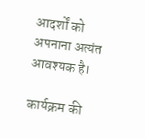आदर्शों को अपनाना अत्यंत आवश्यक है।

कार्यक्रम की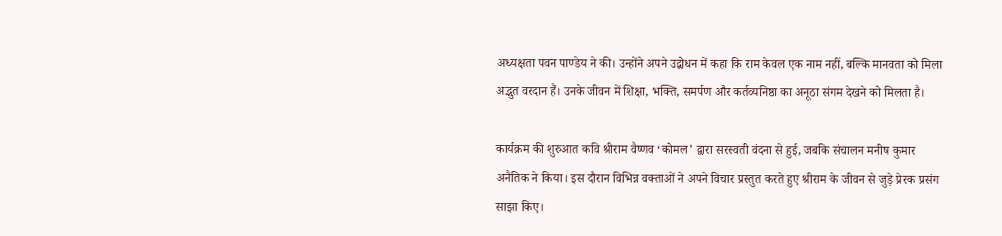अध्यक्षता पवन पाण्डेय ने की। उन्होंने अपने उद्बोधन में कहा कि राम केवल एक नाम नहीं, बल्कि मानवता को मिला अद्भुत वरदान हैं। उनके जीवन में शिक्षा, भक्ति, समर्पण और कर्तव्यनिष्ठा का अनूठा संगम देखने को मिलता है।

कार्यक्रम की शुरुआत कवि श्रीराम वैष्णव ‘कोमल’ द्वारा सरस्वती वंदना से हुई, जबकि संचालन मनीष कुमार अनैतिक ने किया। इस दौरान विभिन्न वक्ताओं ने अपने विचार प्रस्तुत करते हुए श्रीराम के जीवन से जुड़े प्रेरक प्रसंग साझा किए।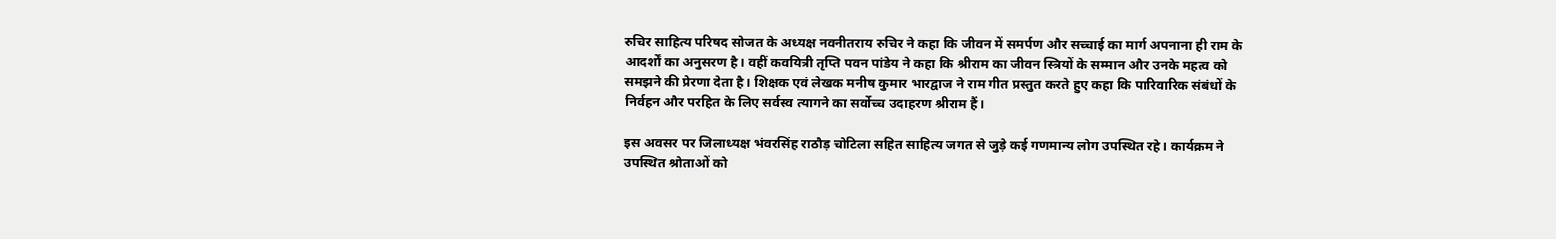रुचिर साहित्य परिषद सोजत के अध्यक्ष नवनीतराय रुचिर ने कहा कि जीवन में समर्पण और सच्चाई का मार्ग अपनाना ही राम के आदर्शों का अनुसरण है। वहीं कवयित्री तृप्ति पवन पांडेय ने कहा कि श्रीराम का जीवन स्त्रियों के सम्मान और उनके महत्व को समझने की प्रेरणा देता है। शिक्षक एवं लेखक मनीष कुमार भारद्वाज ने राम गीत प्रस्तुत करते हुए कहा कि पारिवारिक संबंधों के निर्वहन और परहित के लिए सर्वस्व त्यागने का सर्वोच्च उदाहरण श्रीराम हैं।

इस अवसर पर जिलाध्यक्ष भंवरसिंह राठौड़ चोटिला सहित साहित्य जगत से जुड़े कई गणमान्य लोग उपस्थित रहे। कार्यक्रम ने उपस्थित श्रोताओं को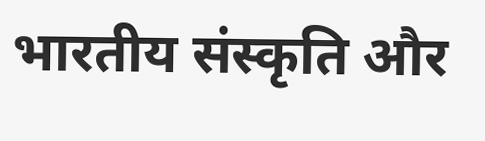भारतीय संस्कृति और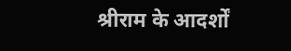श्रीराम के आदर्शों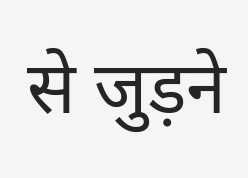से जुड़ने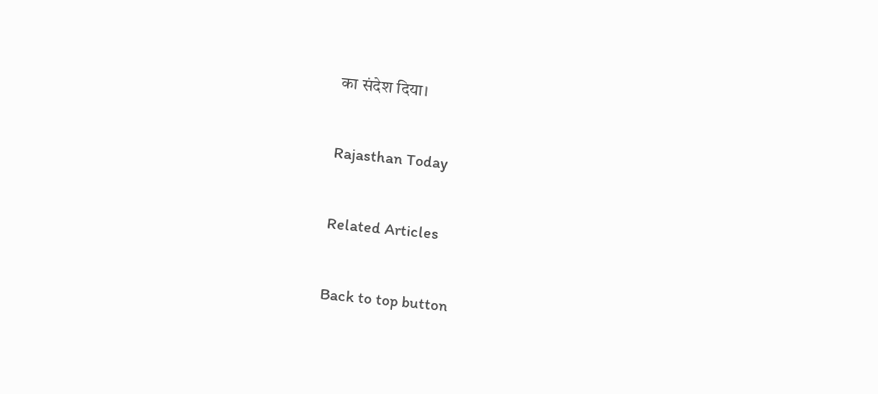का संदेश दिया।

Rajasthan Today

Related Articles

Back to top button